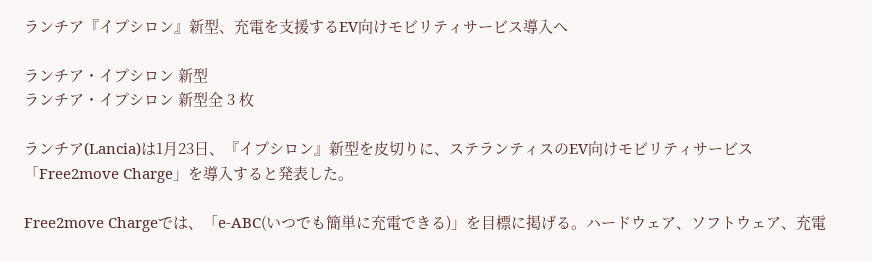ランチア『イプシロン』新型、充電を支援するEV向けモビリティサービス導入へ

ランチア・イプシロン 新型
ランチア・イプシロン 新型全 3 枚

ランチア(Lancia)は1月23日、『イプシロン』新型を皮切りに、ステランティスのEV向けモビリティサービス「Free2move Charge」を導入すると発表した。

Free2move Chargeでは、「e-ABC(いつでも簡単に充電できる)」を目標に掲げる。ハードウェア、ソフトウェア、充電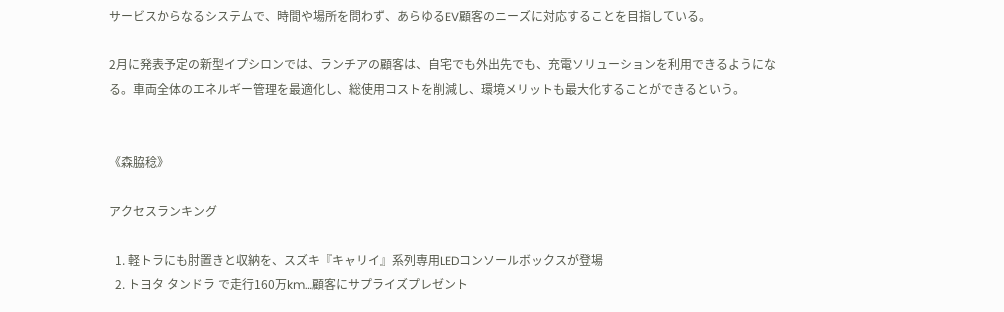サービスからなるシステムで、時間や場所を問わず、あらゆるEV顧客のニーズに対応することを目指している。

2月に発表予定の新型イプシロンでは、ランチアの顧客は、自宅でも外出先でも、充電ソリューションを利用できるようになる。車両全体のエネルギー管理を最適化し、総使用コストを削減し、環境メリットも最大化することができるという。


《森脇稔》

アクセスランキング

  1. 軽トラにも肘置きと収納を、スズキ『キャリイ』系列専用LEDコンソールボックスが登場
  2. トヨタ タンドラ で走行160万km…顧客にサプライズプレゼント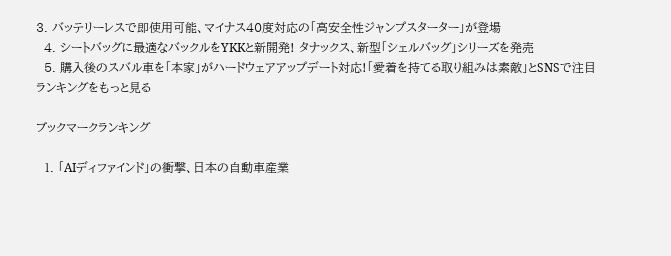3. バッテリーレスで即使用可能、マイナス40度対応の「高安全性ジャンプスターター」が登場
  4. シートバッグに最適なバックルをYKKと新開発! タナックス、新型「シェルバッグ」シリーズを発売
  5. 購入後のスバル車を「本家」がハードウェアアップデート対応!「愛着を持てる取り組みは素敵」とSNSで注目
ランキングをもっと見る

ブックマークランキング

  1. 「AIディファインド」の衝撃、日本の自動車産業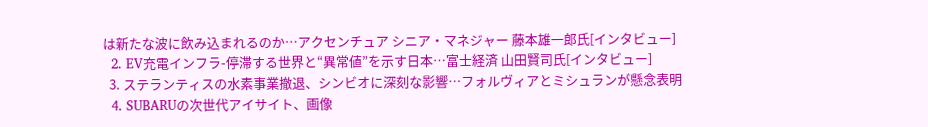は新たな波に飲み込まれるのか…アクセンチュア シニア・マネジャー 藤本雄一郎氏[インタビュー]
  2. EV充電インフラ-停滞する世界と“異常値”を示す日本…富士経済 山田賢司氏[インタビュー]
  3. ステランティスの水素事業撤退、シンビオに深刻な影響…フォルヴィアとミシュランが懸念表明
  4. SUBARUの次世代アイサイト、画像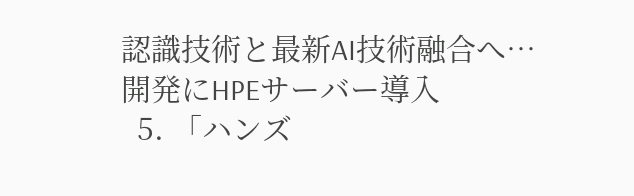認識技術と最新AI技術融合へ…開発にHPEサーバー導入
  5. 「ハンズ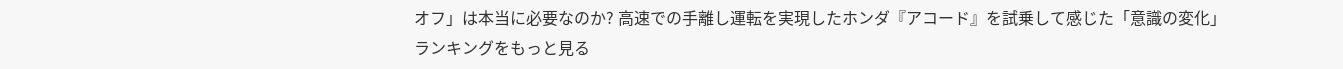オフ」は本当に必要なのか? 高速での手離し運転を実現したホンダ『アコード』を試乗して感じた「意識の変化」
ランキングをもっと見る